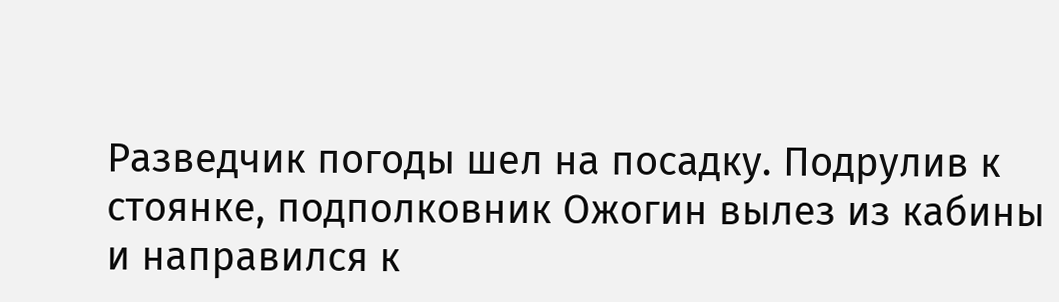Разведчик погоды шел на посадку. Подрулив к стоянке, подполковник Ожогин вылез из кабины и направился к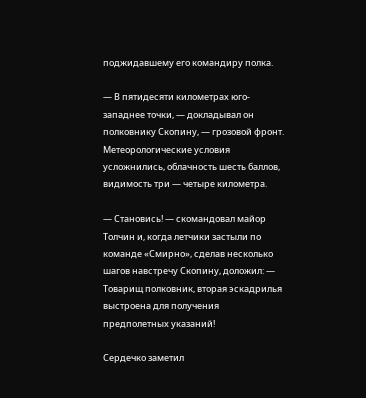поджидавшему его командиру полка.

— В пятидесяти километрах юго-западнее точки, — докладывал он полковнику Скопину, — грозовой фронт. Метеорологические условия усложнились, облачность шесть баллов, видимость три — четыре километра.

— Становись! — скомандовал майор Толчин и, когда летчики застыли по команде «Смирно», сделав несколько шагов навстречу Скопину, доложил: — Товарищ полковник, вторая эскадрилья выстроена для получения предполетных указаний!

Сердечко заметил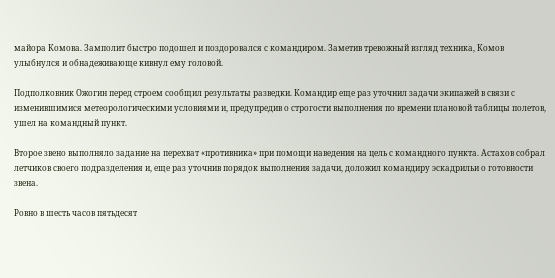майора Комова. Замполит быстро подошел и поздоровался с командиром. Заметив тревожный взгляд техника, Комов улыбнулся и обнадеживающе кивнул ему головой.

Подполковник Ожогин перед строем сообщил результаты разведки. Командир еще раз уточнил задачи экипажей в связи с изменившимися метеорологическими условиями и, предупредив о строгости выполнения по времени плановой таблицы полетов, ушел на командный пункт.

Второе звено выполняло задание на перехват «противника» при помощи наведения на цель с командного пункта. Астахов собрал летчиков своего подразделения и, еще раз уточнив порядок выполнения задачи, доложил командиру эскадрильи о готовности звена.

Ровно в шесть часов пятьдесят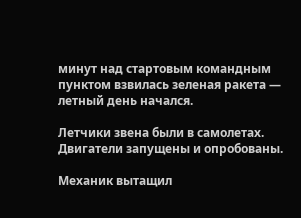минут над стартовым командным пунктом взвилась зеленая ракета — летный день начался.

Летчики звена были в самолетах. Двигатели запущены и опробованы.

Механик вытащил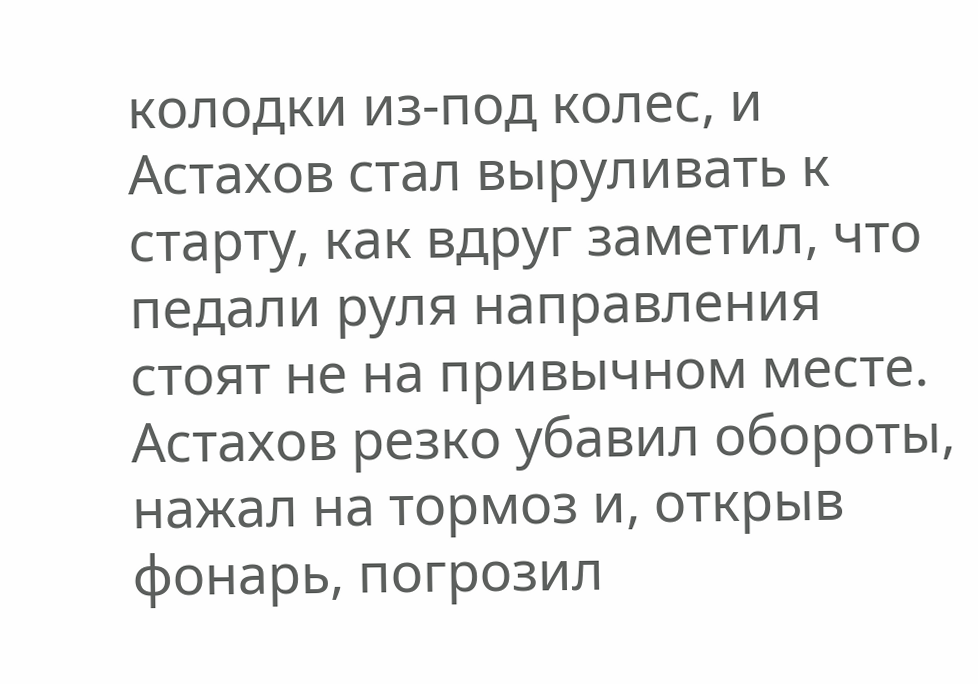колодки из-под колес, и Астахов стал выруливать к старту, как вдруг заметил, что педали руля направления стоят не на привычном месте. Астахов резко убавил обороты, нажал на тормоз и, открыв фонарь, погрозил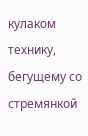кулаком технику, бегущему со стремянкой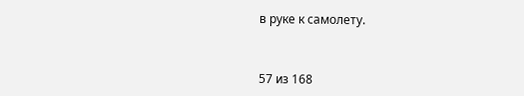в руке к самолету.



57 из 168